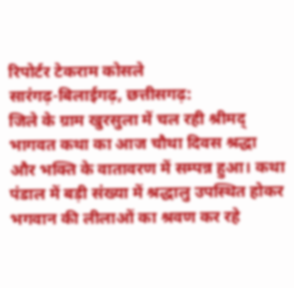रिपोर्टर टेकराम कोसले
सारंगढ़-बिलाईगढ़, छत्तीसगढ़:
जिले के ग्राम खुरसुला में चल रही श्रीमद् भागवत कथा का आज चौथा दिवस श्रद्धा और भक्ति के वातावरण में सम्पन्न हुआ। कथा पंडाल में बड़ी संख्या में श्रद्धालु उपस्थित होकर भगवान की लीलाओं का श्रवण कर रहे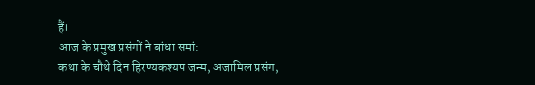हैं।
आज के प्रमुख प्रसंगों ने बांधा समां:
कथा के चौथे दिन हिरण्यकश्यप जन्म, अजामिल प्रसंग,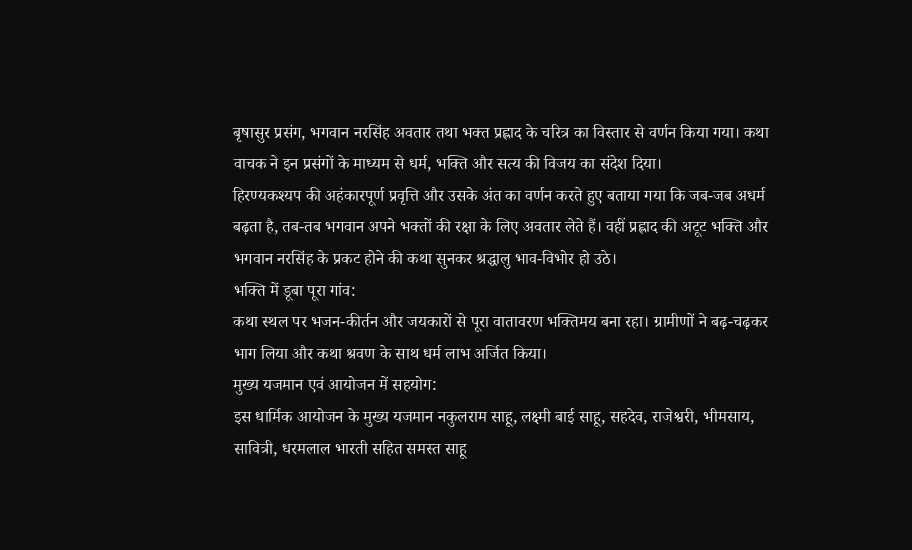बृषासुर प्रसंग, भगवान नरसिंह अवतार तथा भक्त प्रह्लाद के चरित्र का विस्तार से वर्णन किया गया। कथा वाचक ने इन प्रसंगों के माध्यम से धर्म, भक्ति और सत्य की विजय का संदेश दिया।
हिरण्यकश्यप की अहंकारपूर्ण प्रवृत्ति और उसके अंत का वर्णन करते हुए बताया गया कि जब-जब अधर्म बढ़ता है, तब-तब भगवान अपने भक्तों की रक्षा के लिए अवतार लेते हैं। वहीं प्रह्लाद की अटूट भक्ति और भगवान नरसिंह के प्रकट होने की कथा सुनकर श्रद्धालु भाव-विभोर हो उठे।
भक्ति में डूबा पूरा गांव:
कथा स्थल पर भजन-कीर्तन और जयकारों से पूरा वातावरण भक्तिमय बना रहा। ग्रामीणों ने बढ़-चढ़कर भाग लिया और कथा श्रवण के साथ धर्म लाभ अर्जित किया।
मुख्य यजमान एवं आयोजन में सहयोग:
इस धार्मिक आयोजन के मुख्य यजमान नकुलराम साहू, लक्ष्मी बाई साहू, सहदेव, राजेश्वरी, भीमसाय, सावित्री, धरमलाल भारती सहित समस्त साहू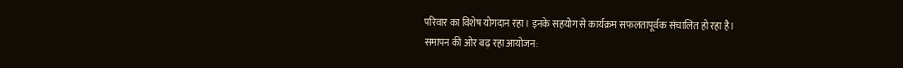परिवार का विशेष योगदान रहा। इनके सहयोग से कार्यक्रम सफलतापूर्वक संचालित हो रहा है।
समापन की ओर बढ़ रहा आयोजन: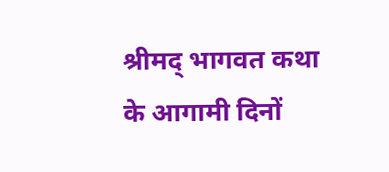श्रीमद् भागवत कथा के आगामी दिनों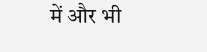में और भी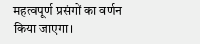महत्वपूर्ण प्रसंगों का वर्णन किया जाएगा।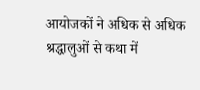आयोजकों ने अधिक से अधिक श्रद्धालुओं से कथा में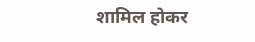शामिल होकर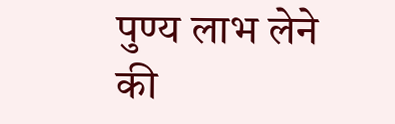पुण्य लाभ लेने की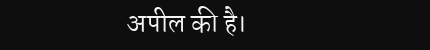अपील की है।